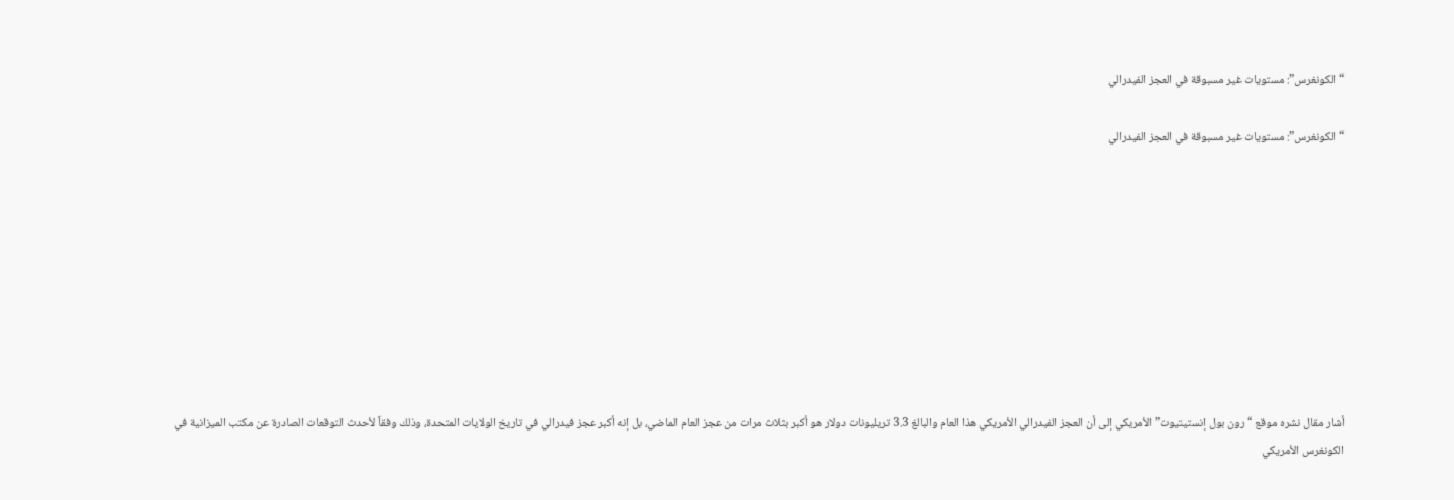“الكونغرس”: مستويات غير مسبوقة في العجز الفيدرالي

“الكونغرس”: مستويات غير مسبوقة في العجز الفيدرالي









أشار مقال نشره موقع “رون بول إنستيتيوت” الأمريكي إلى أن العجز الفيدرالي الأمريكي هذا العام والبالغ 3.3 تريليونات دولار هو أكبر بثلاث مرات من عجز العام الماضي، بل إنه أكبر عجز فيدرالي في تاريخ الولايات المتحدة، وذلك وفقاً لأحدث التوقعات الصادرة عن مكتب الميزانية في الكونغرس الأمريكي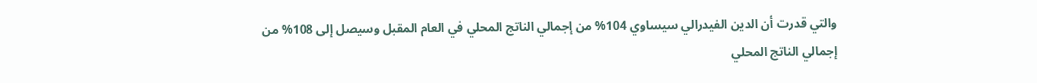والتي قدرت أن الدين الفيدرالي سيساوي 104% من إجمالي الناتج المحلي في العام المقبل وسيصل إلى 108% من إجمالي الناتج المحلي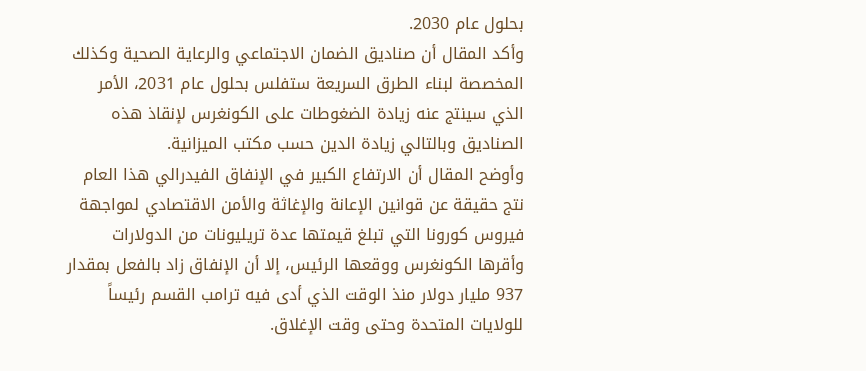بحلول عام 2030.
وأكد المقال أن صناديق الضمان الاجتماعي والرعاية الصحية وكذلك المخصصة لبناء الطرق السريعة ستفلس بحلول عام 2031، الأمر الذي سينتج عنه زيادة الضغوطات على الكونغرس لإنقاذ هذه الصناديق وبالتالي زيادة الدين حسب مكتب الميزانية.
وأوضح المقال أن الارتفاع الكبير في الإنفاق الفيدرالي هذا العام نتج حقيقة عن قوانين الإعانة والإغاثة والأمن الاقتصادي لمواجهة فيروس كورونا التي تبلغ قيمتها عدة تريليونات من الدولارات وأقرها الكونغرس ووقعها الرئيس، إلا أن الإنفاق زاد بالفعل بمقدار 937 مليار دولار منذ الوقت الذي أدى فيه ترامب القسم رئيساً للولايات المتحدة وحتى وقت الإغلاق.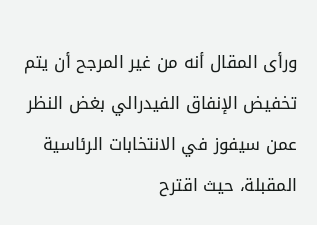ورأى المقال أنه من غير المرجح أن يتم تخفيض الإنفاق الفيدرالي بغض النظر عمن سيفوز في الانتخابات الرئاسية المقبلة، حيث اقترح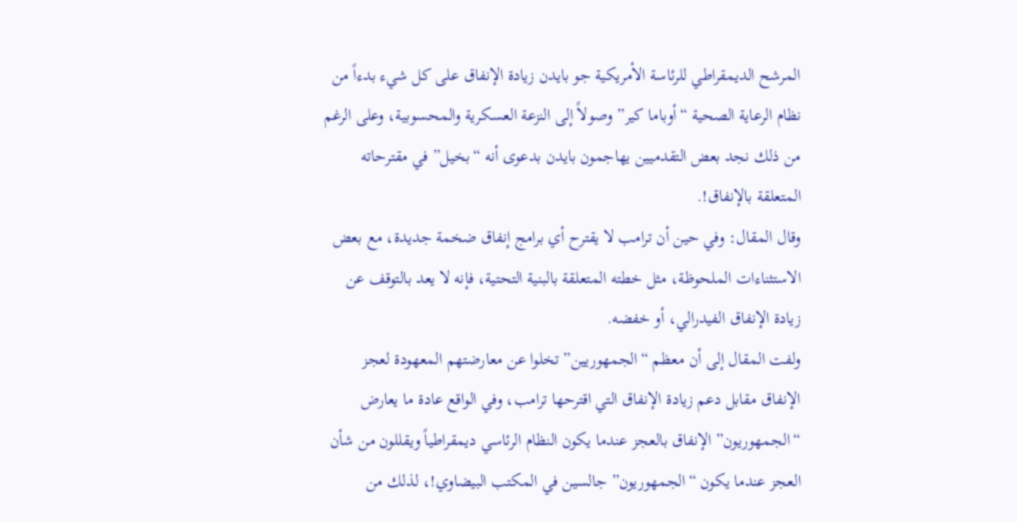المرشح الديمقراطي للرئاسة الأمريكية جو بايدن زيادة الإنفاق على كل شيء بدءاً من نظام الرعاية الصحية “أوباما كير” وصولاً إلى النزعة العسكرية والمحسوبية، وعلى الرغم من ذلك نجد بعض التقدميين يهاجمون بايدن بدعوى أنه “بخيل” في مقترحاته المتعلقة بالإنفاق!.
وقال المقال: وفي حين أن ترامب لا يقترح أي برامج إنفاق ضخمة جديدة، مع بعض الاستثناءات الملحوظة، مثل خطته المتعلقة بالبنية التحتية، فإنه لا يعد بالتوقف عن زيادة الإنفاق الفيدرالي، أو خفضه.
ولفت المقال إلى أن معظم “الجمهوريين” تخلوا عن معارضتهم المعهودة لعجز الإنفاق مقابل دعم زيادة الإنفاق التي اقترحها ترامب، وفي الواقع عادة ما يعارض “الجمهوريون” الإنفاق بالعجز عندما يكون النظام الرئاسي ديمقراطياً ويقللون من شأن العجز عندما يكون “الجمهوريون” جالسين في المكتب البيضاوي!، لذلك من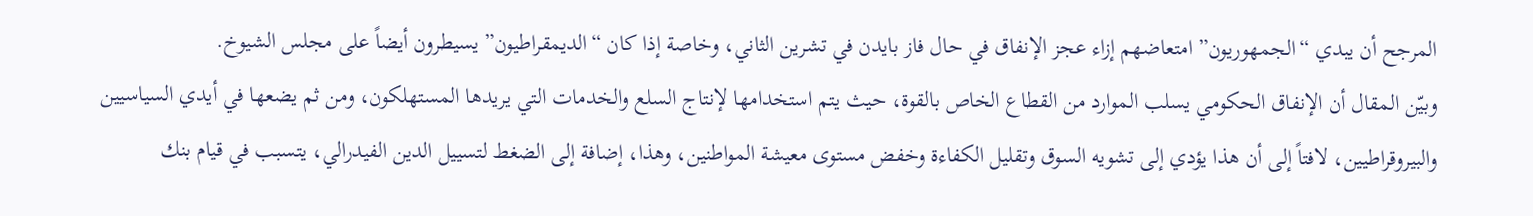المرجح أن يبدي “الجمهوريون” امتعاضهم إزاء عجز الإنفاق في حال فاز بايدن في تشرين الثاني، وخاصة إذا كان “الديمقراطيون” يسيطرون أيضاً على مجلس الشيوخ.
وبيّن المقال أن الإنفاق الحكومي يسلب الموارد من القطاع الخاص بالقوة، حيث يتم استخدامها لإنتاج السلع والخدمات التي يريدها المستهلكون، ومن ثم يضعها في أيدي السياسيين والبيروقراطيين، لافتاً إلى أن هذا يؤدي إلى تشويه السوق وتقليل الكفاءة وخفض مستوى معيشة المواطنين، وهذا، إضافة إلى الضغط لتسييل الدين الفيدرالي، يتسبب في قيام بنك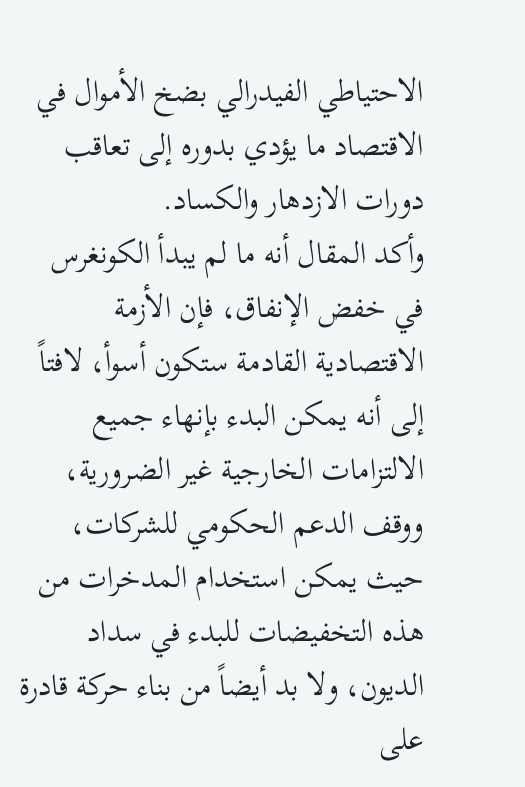الاحتياطي الفيدرالي بضخ الأموال في الاقتصاد ما يؤدي بدوره إلى تعاقب دورات الازدهار والكساد.
وأكد المقال أنه ما لم يبدأ الكونغرس في خفض الإنفاق، فإن الأزمة الاقتصادية القادمة ستكون أسوأ، لافتاً إلى أنه يمكن البدء بإنهاء جميع الالتزامات الخارجية غير الضرورية، ووقف الدعم الحكومي للشركات، حيث يمكن استخدام المدخرات من هذه التخفيضات للبدء في سداد الديون، ولا بد أيضاً من بناء حركة قادرة على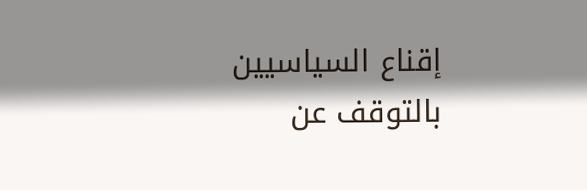إقناع السياسيين بالتوقف عن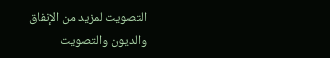التصويت لمزيد من الإنفاق والديون والتصويت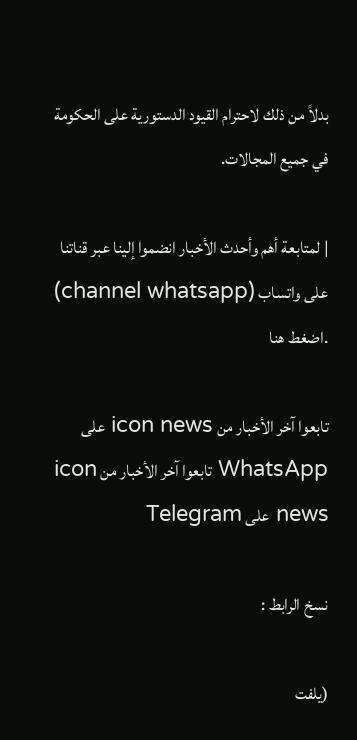بدلاً من ذلك لاحترام القيود الدستورية على الحكومة في جميع المجالات.

| لمتابعة أهم وأحدث الأخبار انضموا إلينا عبر قناتنا على واتساب (channel whatsapp) .اضغط هنا

تابعوا آخر الأخبار من icon news على WhatsApp تابعوا آخر الأخبار من icon news على Telegram

نسخ الرابط :

(يلفت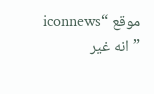موقع “iconnews ” انه غير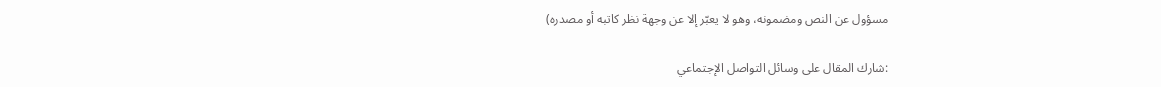مسؤول عن النص ومضمونه، وهو لا يعبّر إلا عن وجهة نظر كاتبه أو مصدره)

:شارك المقال على وسائل التواصل الإجتماعي